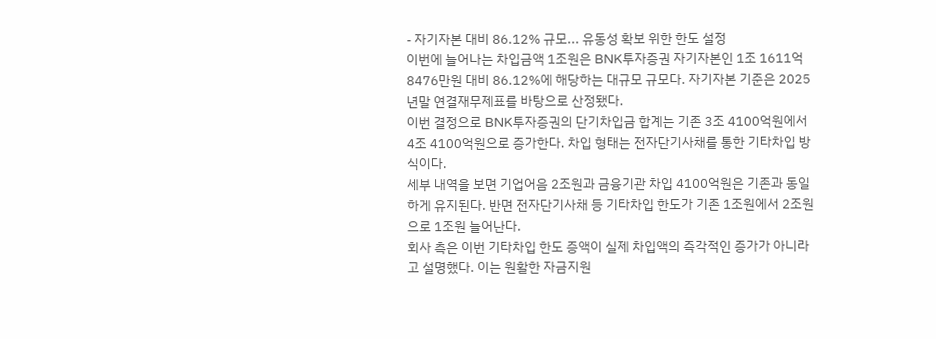- 자기자본 대비 86.12% 규모... 유동성 확보 위한 한도 설정
이번에 늘어나는 차입금액 1조원은 BNK투자증권 자기자본인 1조 1611억 8476만원 대비 86.12%에 해당하는 대규모 규모다. 자기자본 기준은 2025년말 연결재무제표를 바탕으로 산정됐다.
이번 결정으로 BNK투자증권의 단기차입금 합계는 기존 3조 4100억원에서 4조 4100억원으로 증가한다. 차입 형태는 전자단기사채를 통한 기타차입 방식이다.
세부 내역을 보면 기업어음 2조원과 금융기관 차입 4100억원은 기존과 동일하게 유지된다. 반면 전자단기사채 등 기타차입 한도가 기존 1조원에서 2조원으로 1조원 늘어난다.
회사 측은 이번 기타차입 한도 증액이 실제 차입액의 즉각적인 증가가 아니라고 설명했다. 이는 원활한 자금지원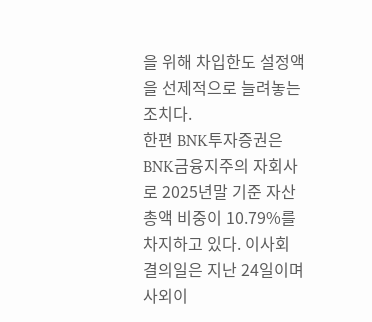을 위해 차입한도 설정액을 선제적으로 늘려놓는 조치다.
한편 BNK투자증권은 BNK금융지주의 자회사로 2025년말 기준 자산총액 비중이 10.79%를 차지하고 있다. 이사회 결의일은 지난 24일이며 사외이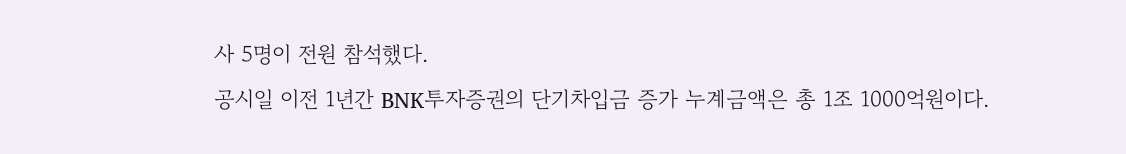사 5명이 전원 참석했다.
공시일 이전 1년간 BNK투자증권의 단기차입금 증가 누계금액은 총 1조 1000억원이다.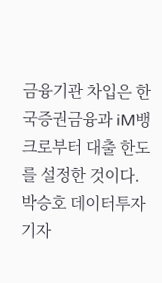금융기관 차입은 한국증권금융과 iM뱅크로부터 대출 한도를 설정한 것이다.
박승호 데이터투자 기자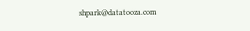shpark@datatooza.com